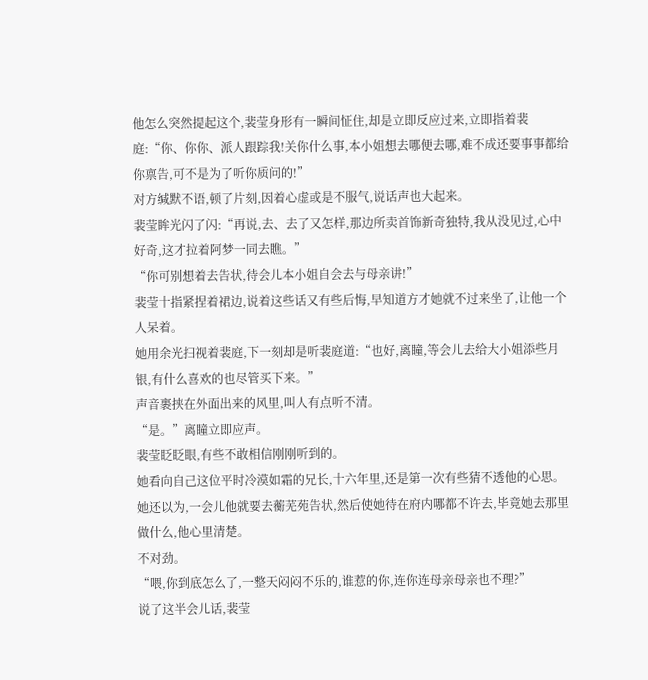他怎么突然提起这个,裴莹身形有一瞬间怔住,却是立即反应过来,立即指着裴庭:“你、你你、派人跟踪我!关你什么事,本小姐想去哪便去哪,难不成还要事事都给你禀告,可不是为了听你质问的!”
对方缄默不语,顿了片刻,因着心虚或是不服气,说话声也大起来。
裴莹眸光闪了闪:“再说,去、去了又怎样,那边所卖首饰新奇独特,我从没见过,心中好奇,这才拉着阿梦一同去瞧。”
“你可别想着去告状,待会儿本小姐自会去与母亲讲!”
裴莹十指紧捏着裙边,说着这些话又有些后悔,早知道方才她就不过来坐了,让他一个人呆着。
她用余光扫视着裴庭,下一刻却是听裴庭道:“也好,离瞳,等会儿去给大小姐添些月银,有什么喜欢的也尽管买下来。”
声音裹挟在外面出来的风里,叫人有点听不清。
“是。”离瞳立即应声。
裴莹眨眨眼,有些不敢相信刚刚听到的。
她看向自己这位平时冷漠如霜的兄长,十六年里,还是第一次有些猜不透他的心思。
她还以为,一会儿他就要去蘅芜苑告状,然后使她待在府内哪都不许去,毕竟她去那里做什么,他心里清楚。
不对劲。
“喂,你到底怎么了,一整天闷闷不乐的,谁惹的你,连你连母亲母亲也不理?”
说了这半会儿话,裴莹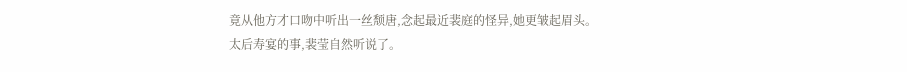竟从他方才口吻中听出一丝颓唐,念起最近裴庭的怪异,她更皱起眉头。
太后寿宴的事,裴莹自然听说了。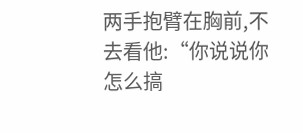两手抱臂在胸前,不去看他:“你说说你怎么搞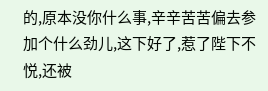的,原本没你什么事,辛辛苦苦偏去参加个什么劲儿,这下好了,惹了陛下不悦,还被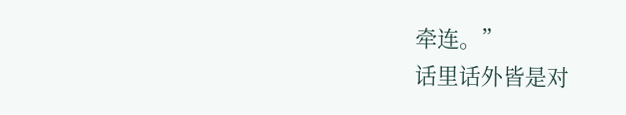牵连。”
话里话外皆是对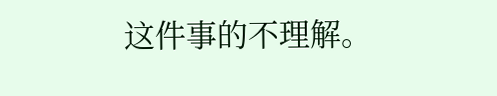这件事的不理解。